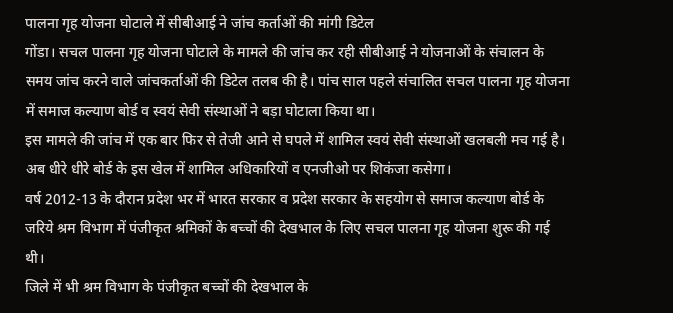पालना गृह योजना घोटाले में सीबीआई ने जांच कर्ताओं की मांगी डिटेल
गोंडा। सचल पालना गृह योजना घोटाले के मामले की जांच कर रही सीबीआई ने योजनाओं के संचालन के समय जांच करने वाले जांचकर्ताओं की डिटेल तलब की है। पांच साल पहले संचालित सचल पालना गृह योजना में समाज कल्याण बोर्ड व स्वयं सेवी संस्थाओं ने बड़ा घोटाला किया था।
इस मामले की जांच में एक बार फिर से तेजी आने से घपले में शामिल स्वयं सेवी संस्थाओं खलबली मच गई है। अब धीरे धीरे बोर्ड के इस खेल में शामिल अधिकारियों व एनजीओ पर शिकंजा कसेगा।
वर्ष 2012-13 के दौरान प्रदेश भर में भारत सरकार व प्रदेश सरकार के सहयोग से समाज कल्याण बोर्ड के जरिये श्रम विभाग में पंजीकृत श्रमिकों के बच्चों की देखभाल के लिए सचल पालना गृह योजना शुरू की गई थी।
जिले में भी श्रम विभाग के पंजीकृत बच्चों की देखभाल के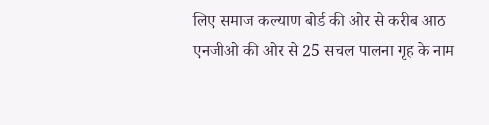लिए समाज कल्याण बोर्ड की ओर से करीब आठ एनजीओ की ओर से 25 सचल पालना गृह के नाम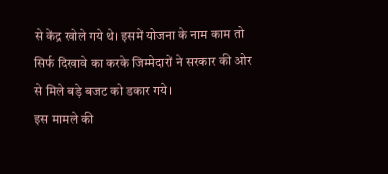से केंद्र खोले गये थे। इसमें योजना के नाम काम तो सिर्फ दिखावे का करके जिम्मेदारों ने सरकार की ओर से मिले बड़े बजट को डकार गये।
इस मामले की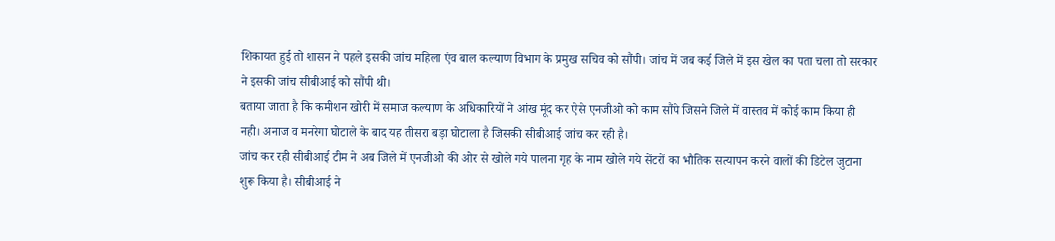शिकायत हुई तो शासन ने पहले इसकी जांच महिला एंव बाल कल्याण विभाग के प्रमुख सचिव को सौंपी। जांच में जब कई जिले में इस खेल का पता चला तो सरकार ने इसकी जांच सीबीआई को सौंपी थी।
बताया जाता है कि कमीशन खोरी में समाज कल्याण के अधिकारियों ने आंख मूंद कर ऐसे एनजीओ को काम सौंपे जिसने जिले में वास्तव में कोई काम किया ही नही। अनाज व मनरेगा घोटाले के बाद यह तीसरा बड़ा घोटाला है जिसकी सीबीआई जांच कर रही है।
जांच कर रही सीबीआई टीम ने अब जिले में एनजीओ की ओर से खोले गये पालना गृह के नाम खोले गये सेंटरों का भौतिक सत्यापन करने वालों की डिटेल जुटाना शुरू किया है। सीबीआई ने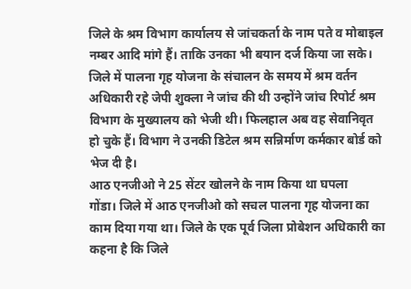जिले के श्रम विभाग कार्यालय से जांचकर्ता के नाम पते व मोबाइल नम्बर आदि मांगे हैं। ताकि उनका भी बयान दर्ज किया जा सके।
जिले में पालना गृह योजना के संचालन के समय में श्रम वर्तन अधिकारी रहे जेपी शुक्ला ने जांच की थी उन्होंने जांच रिपोर्ट श्रम विभाग के मुख्यालय को भेजी थी। फिलहाल अब वह सेवानिवृत हो चुके हैं। विभाग ने उनकी डिटेल श्रम सन्निर्माण कर्मकार बोर्ड को भेज दी है।
आठ एनजीओ ने 25 सेंटर खोलने के नाम किया था घपला
गोंडा। जिले में आठ एनजीओ को सचल पालना गृह योजना का काम दिया गया था। जिले के एक पूर्व जिला प्रोबेशन अधिकारी का कहना है कि जिले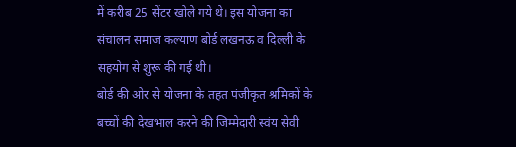में करीब 25 सेंटर खोले गये थे। इस योजना का संचालन समाज कल्याण बोर्ड लखनऊ व दिल्ली के सहयोग से शुरू की गई थी।
बोर्ड की ओर से योजना के तहत पंजीकृत श्रमिकों के बच्चों की देखभाल करने की जिम्मेदारी स्वंय सेवी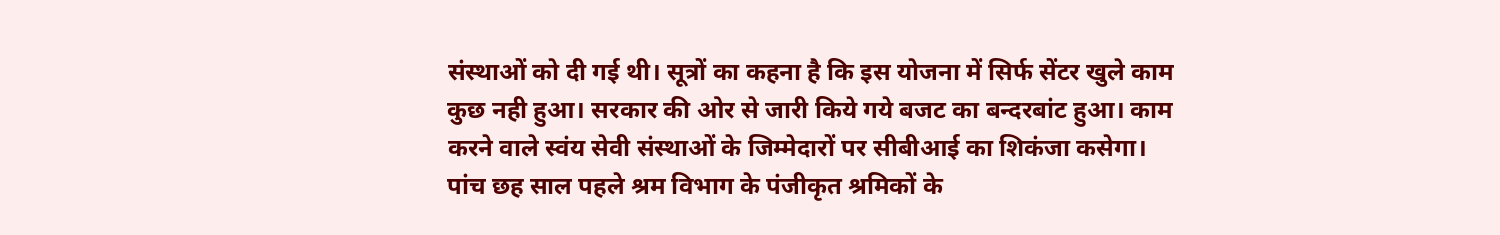संस्थाओं को दी गई थी। सूत्रों का कहना है कि इस योजना में सिर्फ सेंटर खुले काम कुछ नही हुआ। सरकार की ओर से जारी किये गये बजट का बन्दरबांट हुआ। काम करने वाले स्वंय सेवी संस्थाओं के जिम्मेदारों पर सीबीआई का शिकंजा कसेगा।
पांच छह साल पहले श्रम विभाग के पंजीकृत श्रमिकों के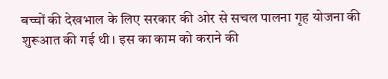बच्चों की देखभाल के लिए सरकार की ओर से सचल पालना गृह योजना की शुरूआत की गई थी। इस का काम को कराने की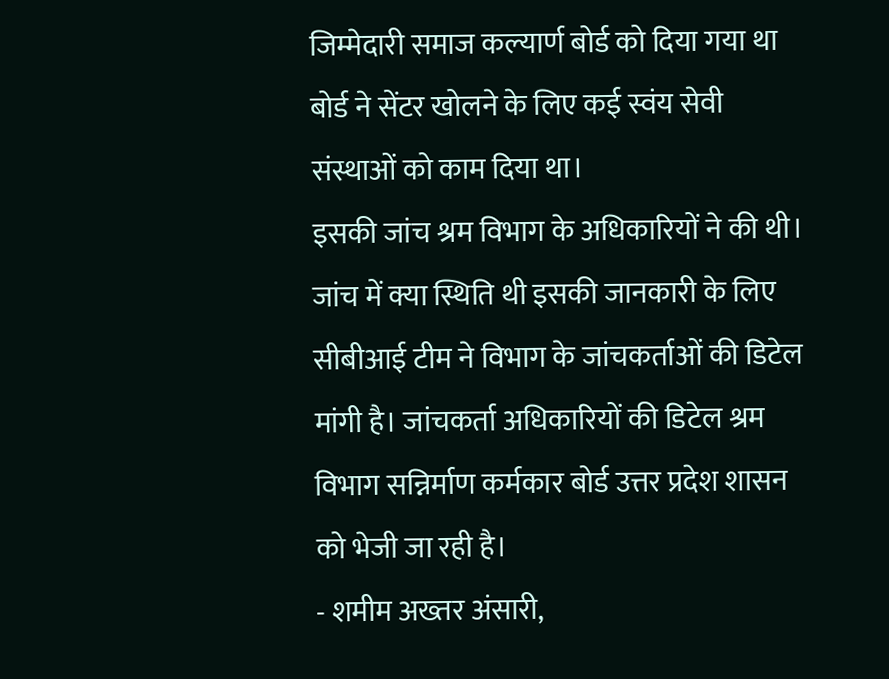जिम्मेदारी समाज कल्यार्ण बोर्ड को दिया गया था बोर्ड ने सेंटर खोलने के लिए कई स्वंय सेवी संस्थाओं को काम दिया था।
इसकी जांच श्रम विभाग के अधिकारियों ने की थी। जांच में क्या स्थिति थी इसकी जानकारी के लिए सीबीआई टीम ने विभाग के जांचकर्ताओं की डिटेल मांगी है। जांचकर्ता अधिकारियों की डिटेल श्रम विभाग सन्निर्माण कर्मकार बोर्ड उत्तर प्रदेश शासन को भेजी जा रही है।
- शमीम अख्तर अंसारी,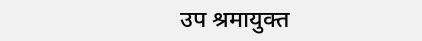उप श्रमायुक्त